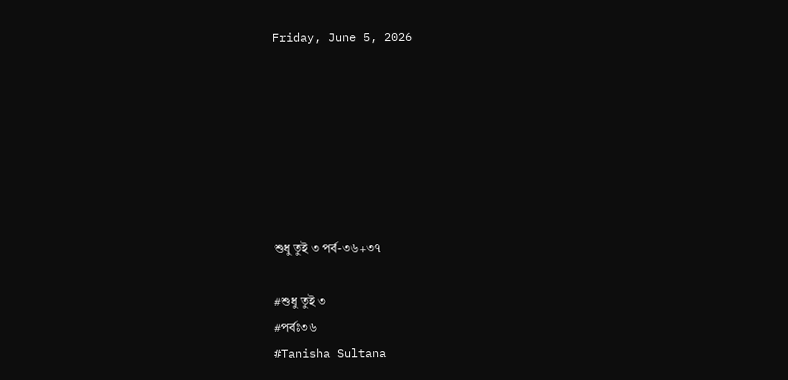Friday, June 5, 2026







শুধু তুই ৩ পর্ব-৩৬+৩৭

#শুধু তুই ৩
#পর্বঃ৩৬
#Tanisha Sultana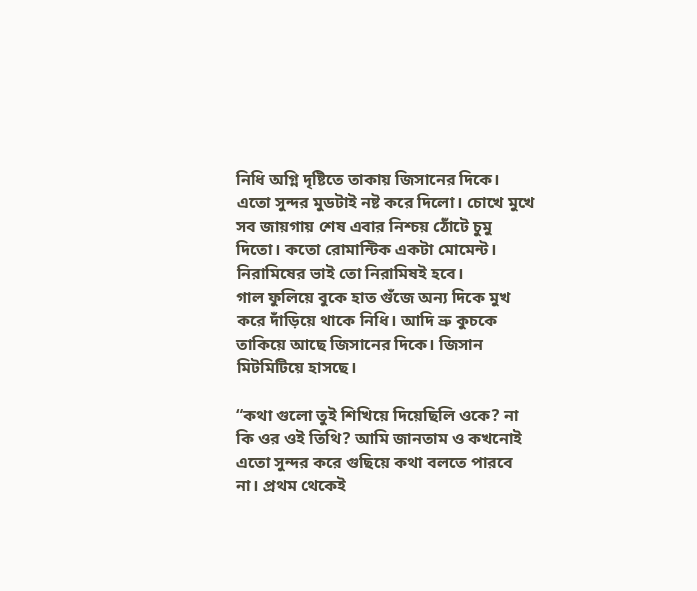নিধি অগ্নি দৃষ্টিতে তাকায় জিসানের দিকে। এতো সুন্দর মুডটাই নষ্ট করে দিলো। চোখে মুখে সব জায়গায় শেষ এবার নিশ্চয় ঠোঁটে চুমু দিতো। কতো রোমান্টিক একটা মোমেন্ট। নিরামিষের ভাই তো নিরামিষই হবে।
গাল ফুলিয়ে বুকে হাত গুঁজে অন্য দিকে মুখ করে দাঁড়িয়ে থাকে নিধি। আদি ভ্রু কুচকে তাকিয়ে আছে জিসানের দিকে। জিসান মিটমিটিয়ে হাসছে।

“কথা গুলো তুই শিখিয়ে দিয়েছিলি ওকে? না কি ওর ওই তিথি? আমি জানতাম ও কখনোই এতো সুন্দর করে গুছিয়ে কথা বলতে পারবে না। প্রথম থেকেই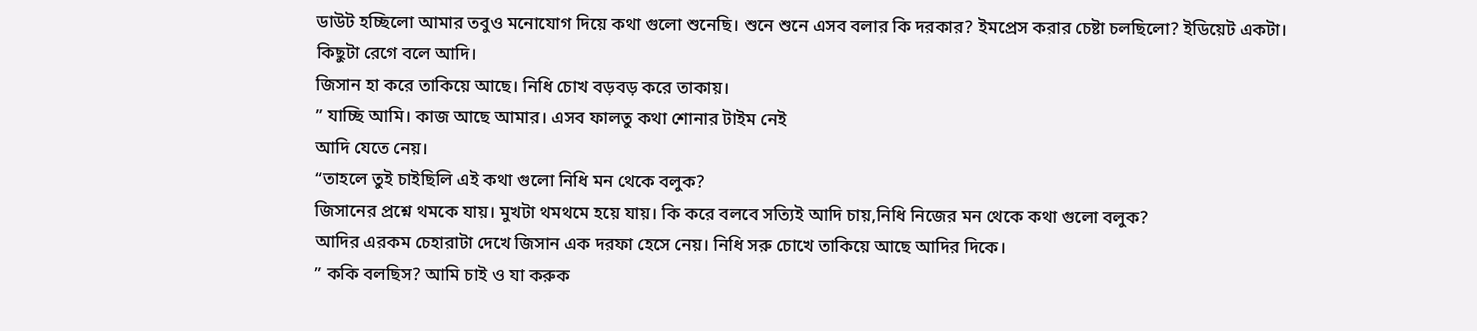ডাউট হচ্ছিলো আমার তবুও মনোযোগ দিয়ে কথা গুলো শুনেছি। শুনে শুনে এসব বলার কি দরকার? ইমপ্রেস করার চেষ্টা চলছিলো? ইডিয়েট একটা।
কিছুটা রেগে বলে আদি।
জিসান হা করে তাকিয়ে আছে। নিধি চোখ বড়বড় করে তাকায়।
” যাচ্ছি আমি। কাজ আছে আমার। এসব ফালতু কথা শোনার টাইম নেই
আদি যেতে নেয়।
“তাহলে তুই চাইছিলি এই কথা গুলো নিধি মন থেকে বলুক?
জিসানের প্রশ্নে থমকে যায়। মুখটা থমথমে হয়ে যায়। কি করে বলবে সত্যিই আদি চায়,নিধি নিজের মন থেকে কথা গুলো বলুক?
আদির এরকম চেহারাটা দেখে জিসান এক দরফা হেসে নেয়। নিধি সরু চোখে তাকিয়ে আছে আদির দিকে।
” ককি বলছিস? আমি চাই ও যা করুক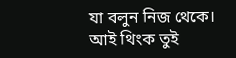যা বলুন নিজ থেকে। আই থিংক তুই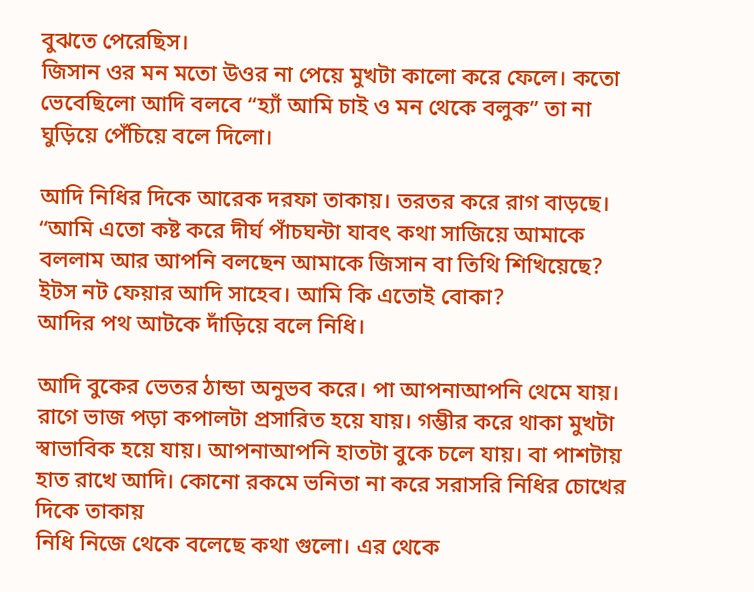বুঝতে পেরেছিস।
জিসান ওর মন মতো উওর না পেয়ে মুখটা কালো করে ফেলে। কতো ভেবেছিলো আদি বলবে “হ্যাঁ আমি চাই ও মন থেকে বলুক” তা না ঘুড়িয়ে পেঁচিয়ে বলে দিলো।

আদি নিধির দিকে আরেক দরফা তাকায়। তরতর করে রাগ বাড়ছে।
“আমি এতো কষ্ট করে দীর্ঘ পাঁচঘন্টা যাবৎ কথা সাজিয়ে আমাকে বললাম আর আপনি বলছেন আমাকে জিসান বা তিথি শিখিয়েছে? ইটস নট ফেয়ার আদি সাহেব। আমি কি এতোই বোকা?
আদির পথ আটকে দাঁড়িয়ে বলে নিধি।

আদি বুকের ভেতর ঠান্ডা অনুভব করে। পা আপনাআপনি থেমে যায়। রাগে ভাজ পড়া কপালটা প্রসারিত হয়ে যায়। গম্ভীর করে থাকা মুখটা স্বাভাবিক হয়ে যায়। আপনাআপনি হাতটা বুকে চলে যায়। বা পাশটায় হাত রাখে আদি। কোনো রকমে ভনিতা না করে সরাসরি নিধির চোখের দিকে তাকায়
নিধি নিজে থেকে বলেছে কথা গুলো। এর থেকে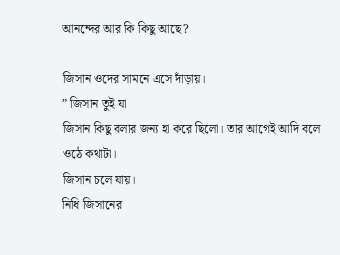আনন্দের আর কি কিছু আছে?

জিসান ওদের সামনে এসে দাঁড়ায়।
” জিসান তুই যা
জিসান কিছু বলার জন্য হা করে ছিলো। তার আগেই আদি বলে ওঠে কথাটা।
জিসান চলে যায়।
নিধি জিসানের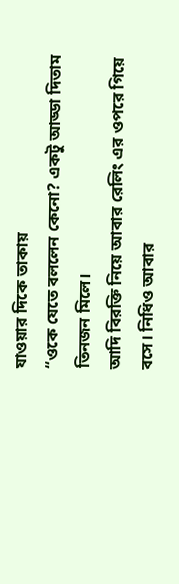যাওয়ার দিকে তাকায়
“ওকে যেতে বললেন কেনো? একটু আড্ডা দিতাম তিনজন মিলে।
আদি বিরক্তি নিয়ে আবার রেলিং এর ওপরে গিয়ে বসে। নিধিও আবার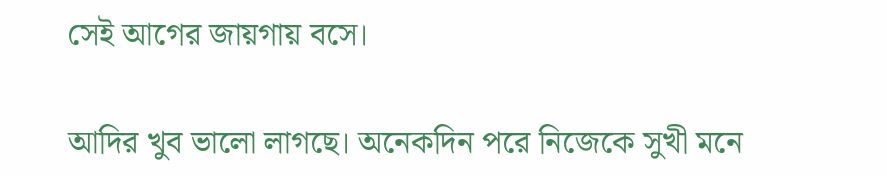সেই আগের জায়গায় বসে।

আদির খুব ভালো লাগছে। অনেকদিন পরে নিজেকে সুখী মনে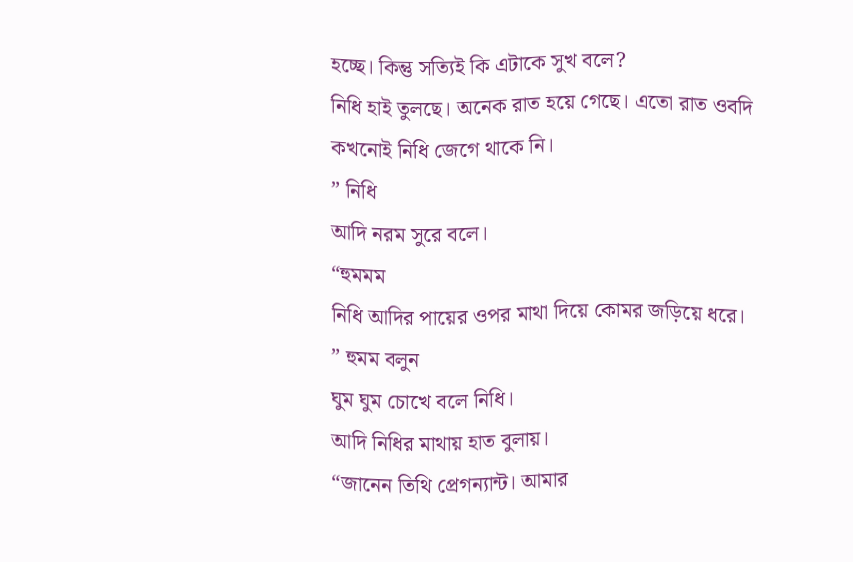হচ্ছে। কিন্তু সত্যিই কি এটাকে সুখ বলে?
নিধি হাই তুলছে। অনেক রাত হয়ে গেছে। এতো রাত ওবদি কখনোই নিধি জেগে থাকে নি।
” নিধি
আদি নরম সুরে বলে।
“হুমমম
নিধি আদির পায়ের ওপর মাথা দিয়ে কোমর জড়িয়ে ধরে।
” হুমম বলুন
ঘুম ঘুম চোখে বলে নিধি।
আদি নিধির মাথায় হাত বুলায়।
“জানেন তিথি প্রেগন্যান্ট। আমার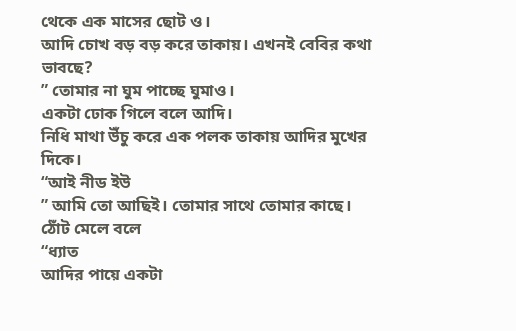থেকে এক মাসের ছোট ও।
আদি চোখ বড় বড় করে তাকায়। এখনই বেবির কথা ভাবছে?
” তোমার না ঘুম পাচ্ছে ঘুমাও।
একটা ঢোক গিলে বলে আদি।
নিধি মাথা উঁচু করে এক পলক তাকায় আদির মুখের দিকে।
“আই নীড ইউ
” আমি তো আছিই। তোমার সাথে তোমার কাছে।
ঠোঁট মেলে বলে
“ধ্যাত
আদির পায়ে একটা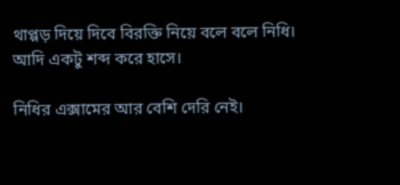থাপ্পড় দিয়ে দিবে বিরক্তি নিয়ে বলে বলে নিধি।
আদি একটু শব্দ করে হাসে।

নিধির এক্সামের আর বেশি দেরি নেই।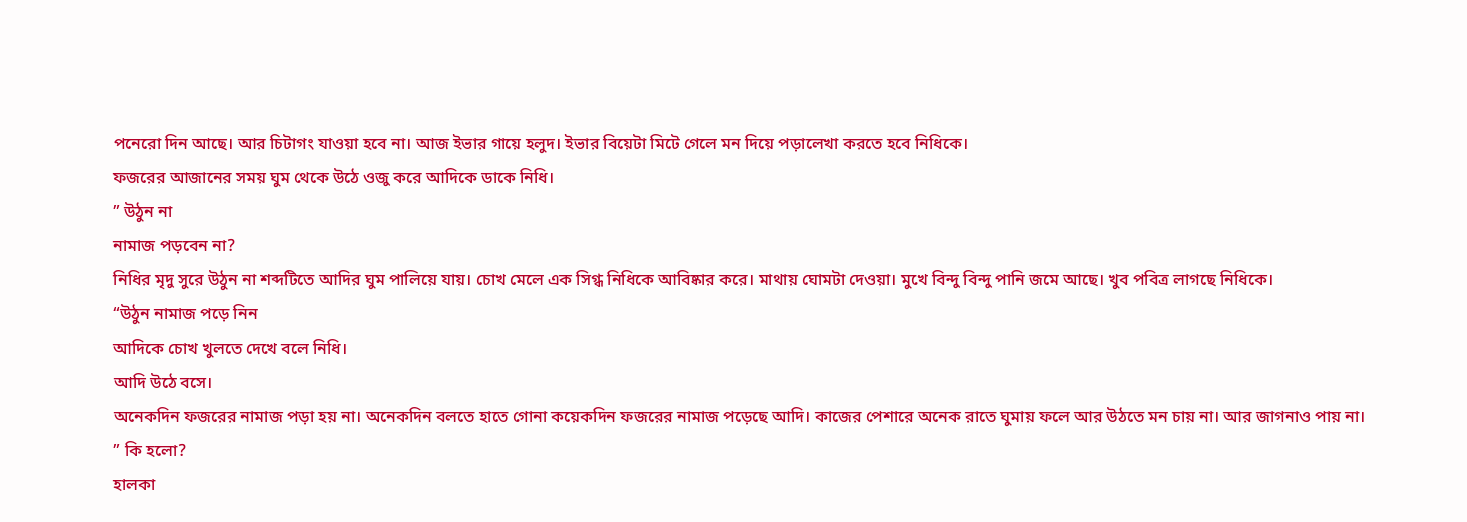পনেরো দিন আছে। আর চিটাগং যাওয়া হবে না। আজ ইভার গায়ে হলুদ। ইভার বিয়েটা মিটে গেলে মন দিয়ে পড়ালেখা করতে হবে নিধিকে।
ফজরের আজানের সময় ঘুম থেকে উঠে ওজু করে আদিকে ডাকে নিধি।
” উঠুন না
নামাজ পড়বেন না?
নিধির মৃদু সুরে উঠুন না শব্দটিতে আদির ঘুম পালিয়ে যায়। চোখ মেলে এক সিগ্ধ নিধিকে আবিষ্কার করে। মাথায় ঘোমটা দেওয়া। মুখে বিন্দু বিন্দু পানি জমে আছে। খুব পবিত্র লাগছে নিধিকে।
“উঠুন নামাজ পড়ে নিন
আদিকে চোখ খুলতে দেখে বলে নিধি।
আদি উঠে বসে।
অনেকদিন ফজরের নামাজ পড়া হয় না। অনেকদিন বলতে হাতে গোনা কয়েকদিন ফজরের নামাজ পড়েছে আদি। কাজের পেশারে অনেক রাতে ঘুমায় ফলে আর উঠতে মন চায় না। আর জাগনাও পায় না।
” কি হলো?
হালকা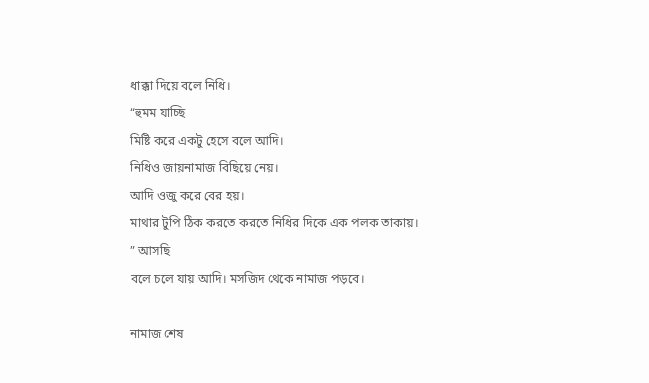ধাক্কা দিয়ে বলে নিধি।
“হুমম যাচ্ছি
মিষ্টি করে একটু হেসে বলে আদি।
নিধিও জায়নামাজ বিছিয়ে নেয়।
আদি ওজু করে বের হয়।
মাথার টুপি ঠিক করতে করতে নিধির দিকে এক পলক তাকায়।
” আসছি
বলে চলে যায় আদি। মসজিদ থেকে নামাজ পড়বে।

নামাজ শেষ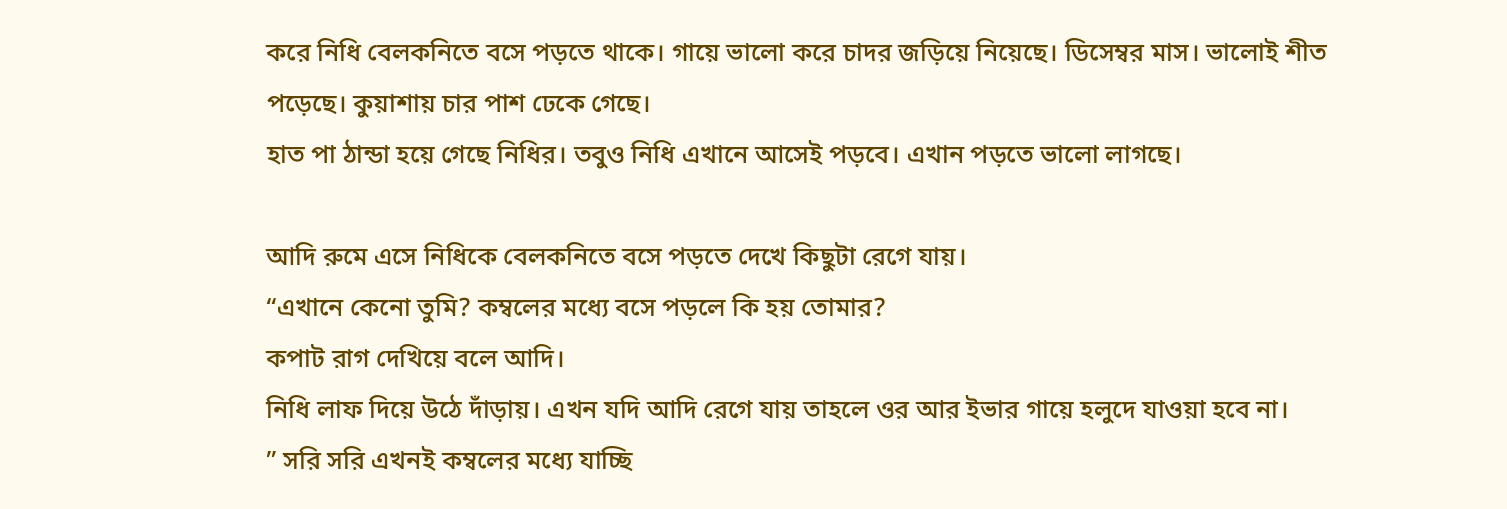করে নিধি বেলকনিতে বসে পড়তে থাকে। গায়ে ভালো করে চাদর জড়িয়ে নিয়েছে। ডিসেম্বর মাস। ভালোই শীত পড়েছে। কুয়াশায় চার পাশ ঢেকে গেছে।
হাত পা ঠান্ডা হয়ে গেছে নিধির। তবুও নিধি এখানে আসেই পড়বে। এখান পড়তে ভালো লাগছে।

আদি রুমে এসে নিধিকে বেলকনিতে বসে পড়তে দেখে কিছুটা রেগে যায়।
“এখানে কেনো তুমি? কম্বলের মধ্যে বসে পড়লে কি হয় তোমার?
কপাট রাগ দেখিয়ে বলে আদি।
নিধি লাফ দিয়ে উঠে দাঁড়ায়। এখন যদি আদি রেগে যায় তাহলে ওর আর ইভার গায়ে হলুদে যাওয়া হবে না।
” সরি সরি এখনই কম্বলের মধ্যে যাচ্ছি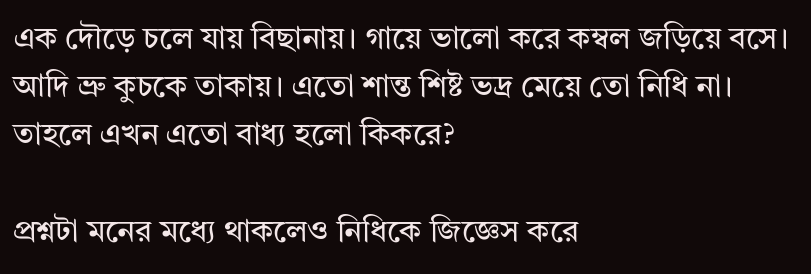এক দৌড়ে চলে যায় বিছানায়। গায়ে ভালো করে কম্বল জড়িয়ে বসে।
আদি ভ্রু কুচকে তাকায়। এতো শান্ত শিষ্ট ভদ্র মেয়ে তো নিধি না। তাহলে এখন এতো বাধ্য হলো কিকরে?

প্রশ্নটা মনের মধ্যে থাকলেও নিধিকে জিজ্ঞেস করে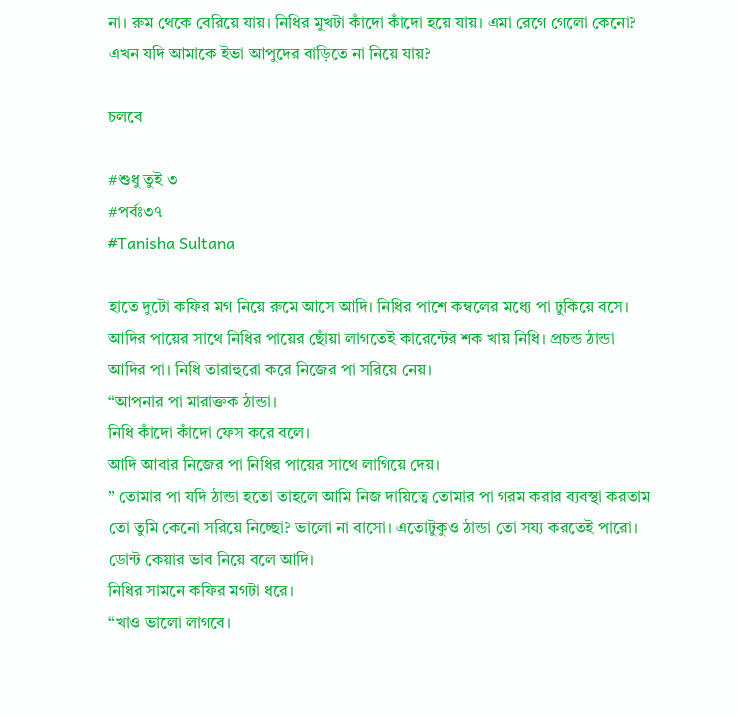না। রুম থেকে বেরিয়ে যায়। নিধির মুখটা কাঁদো কাঁদো হয়ে যায়। এমা রেগে গেলো কেনো? এখন যদি আমাকে ইভা আপুদের বাড়িতে না নিয়ে যায়?

চলবে

#শুধু তুই ৩
#পর্বঃ৩৭
#Tanisha Sultana

হাতে দুটো কফির মগ নিয়ে রুমে আসে আদি। নিধির পাশে কম্বলের মধ্যে পা ঢুকিয়ে বসে। আদির পায়ের সাথে নিধির পায়ের ছোঁয়া লাগতেই কারেন্টের শক খায় নিধি। প্রচন্ড ঠান্ডা আদির পা। নিধি তারাহুরো করে নিজের পা সরিয়ে নেয়।
“আপনার পা মারাক্তক ঠান্ডা।
নিধি কাঁদো কাঁদো ফেস করে বলে।
আদি আবার নিজের পা নিধির পায়ের সাথে লাগিয়ে দেয়।
” তোমার পা যদি ঠান্ডা হতো তাহলে আমি নিজ দায়িত্বে তোমার পা গরম করার ব্যবস্থা করতাম তো তুমি কেনো সরিয়ে নিচ্ছো? ভালো না বাসো। এতোটুকুও ঠান্ডা তো সয্য করতেই পারো।
ডোন্ট কেয়ার ভাব নিয়ে বলে আদি।
নিধির সামনে কফির মগটা ধরে।
“খাও ভালো লাগবে।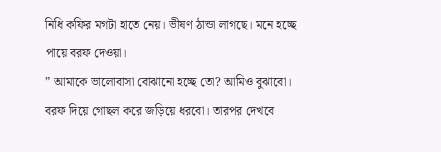নিধি কফির মগটা হাতে নেয়। ভীষণ ঠান্ডা লাগছে। মনে হচ্ছে পায়ে বরফ দেওয়া।
” আমাকে ভালোবাসা বোঝানো হচ্ছে তো? আমিও বুঝাবো। বরফ দিয়ে গোছল করে জড়িয়ে ধরবো। তারপর দেখবে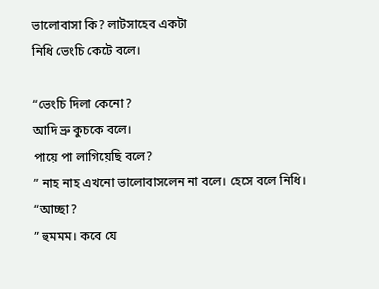ভালোবাসা কি? লাটসাহেব একটা
নিধি ভেংচি কেটে বলে।

“ভেংচি দিলা কেনো?
আদি ভ্রু কুচকে বলে।
পায়ে পা লাগিয়েছি বলে?
” নাহ নাহ এখনো ভালোবাসলেন না বলে। হেসে বলে নিধি।
“আচ্ছা?
” হুমমম। কবে যে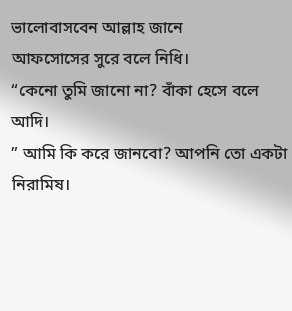ভালোবাসবেন আল্লাহ জানে
আফসোসের সুরে বলে নিধি।
“কেনো তুমি জানো না? বাঁকা হেসে বলে আদি।
” আমি কি করে জানবো? আপনি তো একটা নিরামিষ।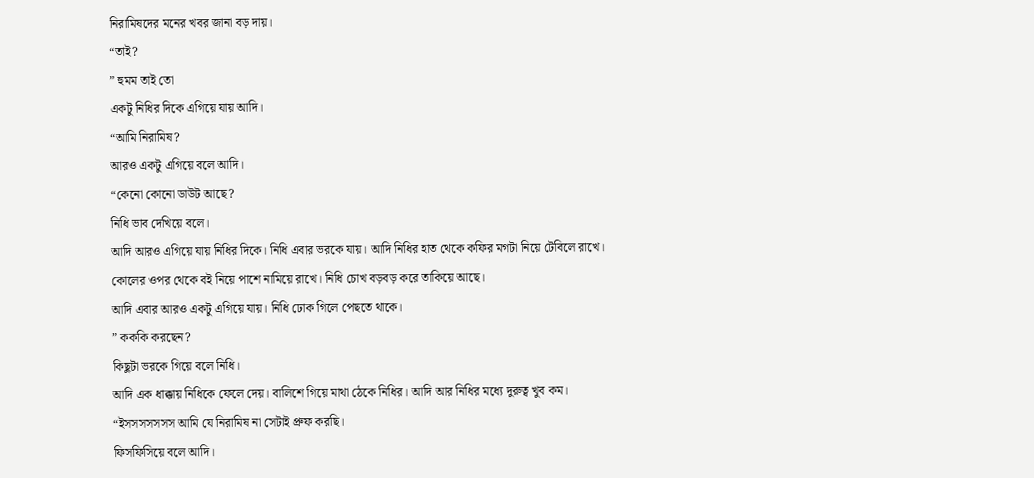নিরামিষদের মনের খবর জানা বড় দায়।
“তাই?
” হুমম তাই তো
একটু নিধির দিকে এগিয়ে যায় আদি।
“আমি নিরামিষ?
আরও একটু এগিয়ে বলে আদি।
“কেনো কোনো ডাউট আছে?
নিধি ভাব দেখিয়ে বলে।
আদি আরও এগিয়ে যায় নিধির দিকে। নিধি এবার ভরকে যায়। আদি নিধির হাত থেকে কফির মগটা নিয়ে টেবিলে রাখে। কোলের ওপর থেকে বই নিয়ে পাশে নামিয়ে রাখে। নিধি চোখ বড়বড় করে তাকিয়ে আছে।
আদি এবার আরও একটু এগিয়ে যায়। নিধি ঢোক গিলে পেছতে থাকে।
” কককি করছেন?
কিছুটা ভরকে গিয়ে বলে নিধি।
আদি এক ধাক্কায় নিধিকে ফেলে দেয়। বালিশে গিয়ে মাথা ঠেকে নিধির। আদি আর নিধির মধ্যে দুরুত্ব খুব কম।
“ইসসসসসসস আমি যে নিরামিষ না সেটাই প্রুফ করছি।
ফিসফিসিয়ে বলে আদি।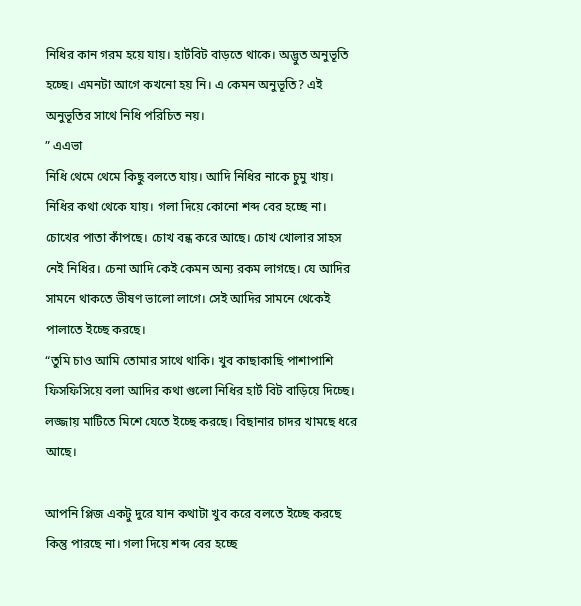নিধির কান গরম হয়ে যায়। হার্টবিট বাড়তে থাকে। অদ্ভুত অনুভূতি হচ্ছে। এমনটা আগে কখনো হয় নি। এ কেমন অনুভূতি? এই অনুভূতির সাথে নিধি পরিচিত নয়।
” এএভা
নিধি থেমে থেমে কিছু বলতে যায়। আদি নিধির নাকে চুমু খায়। নিধির কথা থেকে যায়। গলা দিয়ে কোনো শব্দ বের হচ্ছে না। চোখের পাতা কাঁপছে। চোখ বন্ধ করে আছে। চোখ খোলার সাহস নেই নিধির। চেনা আদি কেই কেমন অন্য রকম লাগছে। যে আদির সামনে থাকতে ভীষণ ভালো লাগে। সেই আদির সামনে থেকেই পালাতে ইচ্ছে করছে।
“তুমি চাও আমি তোমার সাথে থাকি। খুব কাছাকাছি পাশাপাশি
ফিসফিসিয়ে বলা আদির কথা গুলো নিধির হার্ট বিট বাড়িয়ে দিচ্ছে। লজ্জায় মাটিতে মিশে যেতে ইচ্ছে করছে। বিছানার চাদর খামছে ধরে আছে।

আপনি প্লিজ একটু দুরে যান কথাটা খুব করে বলতে ইচ্ছে করছে কিন্তু পারছে না। গলা দিয়ে শব্দ বের হচ্ছে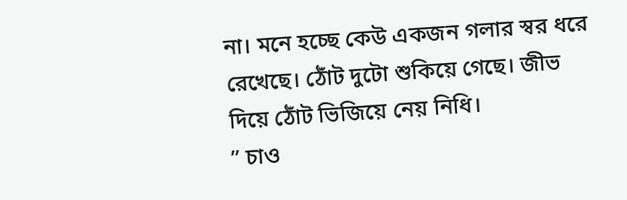না। মনে হচ্ছে কেউ একজন গলার স্বর ধরে রেখেছে। ঠোঁট দুটো শুকিয়ে গেছে। জীভ দিয়ে ঠোঁট ভিজিয়ে নেয় নিধি।
” চাও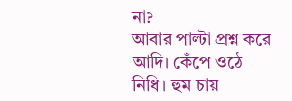না?
আবার পাল্টা প্রশ্ন করে আদি। কেঁপে ওঠে নিধি। হুম চায়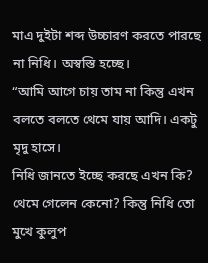মাএ দুইটা শব্দ উচ্চারণ করতে পারছে না নিধি। অস্বস্তি হচ্ছে।
“আমি আগে চায় তাম না কিন্তু এখন
বলতে বলতে থেমে যায় আদি। একটু মৃদু হাসে।
নিধি জানতে ইচ্ছে করছে এখন কি? থেমে গেলেন কেনো? কিন্তু নিধি তো মুখে কুলুপ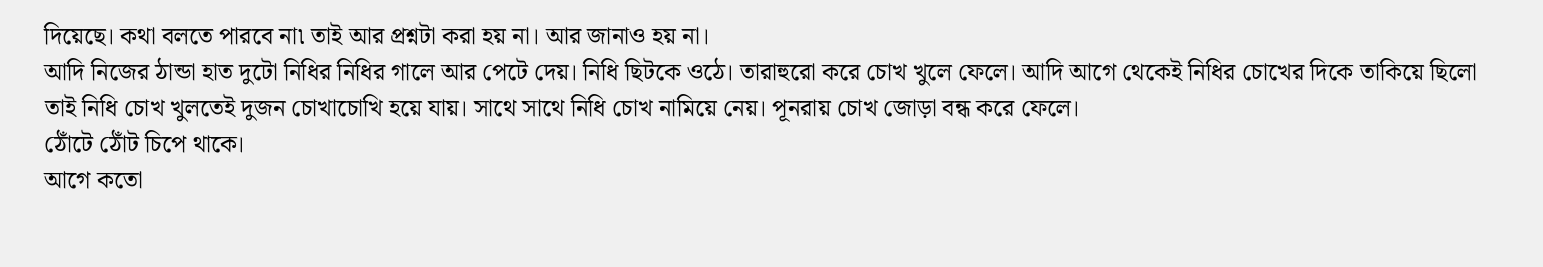দিয়েছে। কথা বলতে পারবে না৷ তাই আর প্রশ্নটা করা হয় না। আর জানাও হয় না।
আদি নিজের ঠান্ডা হাত দুটো নিধির নিধির গালে আর পেটে দেয়। নিধি ছিটকে ওঠে। তারাহুরো করে চোখ খুলে ফেলে। আদি আগে থেকেই নিধির চোখের দিকে তাকিয়ে ছিলো তাই নিধি চোখ খুলতেই দুজন চোখাচোখি হয়ে যায়। সাথে সাথে নিধি চোখ নামিয়ে নেয়। পূনরায় চোখ জোড়া বন্ধ করে ফেলে।
ঠোঁটে ঠোঁট চিপে থাকে।
আগে কতো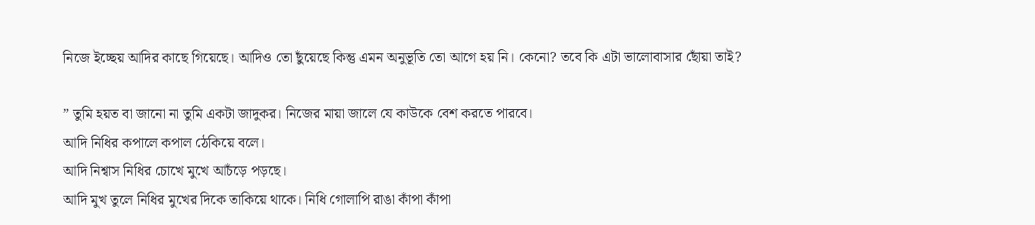নিজে ইচ্ছেয় আদির কাছে গিয়েছে। আদিও তো ছুঁয়েছে কিন্তু এমন অনুভূতি তো আগে হয় নি। কেনো? তবে কি এটা ভালোবাসার ছোঁয়া তাই?

” তুমি হয়ত বা জানো না তুমি একটা জাদুকর। নিজের মায়া জালে যে কাউকে বেশ করতে পারবে।
আদি নিধির কপালে কপাল ঠেকিয়ে বলে।
আদি নিশ্বাস নিধির চোখে মুখে আচঁড়ে পড়ছে।
আদি মুখ তুলে নিধির মুখের দিকে তাকিয়ে থাকে। নিধি গোলাপি রাঙা কাঁপা কাঁপা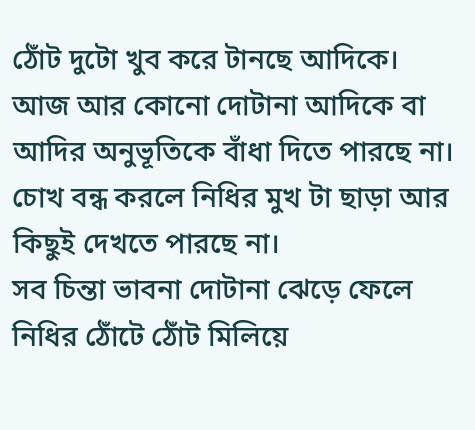ঠোঁট দুটো খুব করে টানছে আদিকে।
আজ আর কোনো দোটানা আদিকে বা আদির অনুভূতিকে বাঁধা দিতে পারছে না। চোখ বন্ধ করলে নিধির মুখ টা ছাড়া আর কিছুই দেখতে পারছে না।
সব চিন্তা ভাবনা দোটানা ঝেড়ে ফেলে নিধির ঠোঁটে ঠোঁট মিলিয়ে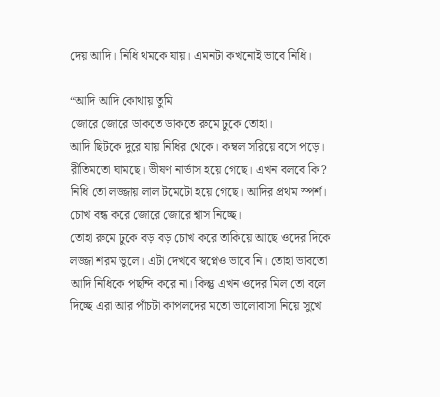দেয় আদি। নিধি থমকে যায়। এমনটা কখনোই ভাবে নিধি।

“আদি আদি কোথায় তুমি
জোরে জোরে ডাকতে ডাকতে রুমে ঢুকে তোহা।
আদি ছিটকে দুরে যায় নিধির থেকে। কম্বল সরিয়ে বসে পড়ে। রীতিমতো ঘামছে। ভীষণ নার্ভাস হয়ে গেছে। এখন বলবে কি? নিধি তো লজ্জায় লাল টমেটো হয়ে গেছে। আদির প্রথম স্পর্শ। চোখ বন্ধ করে জোরে জোরে শ্বাস নিচ্ছে।
তোহা রুমে ঢুকে বড় বড় চোখ করে তাকিয়ে আছে ওদের দিকে লজ্জা শরম ভুলে। এটা দেখবে স্বপ্নেও ভাবে নি। তোহা ভাবতো আদি নিধিকে পছন্দি করে না। কিন্তু এখন ওদের মিল তো বলে দিচ্ছে এরা আর পাঁচটা কাপলদের মতো ভালোবাসা নিয়ে সুখে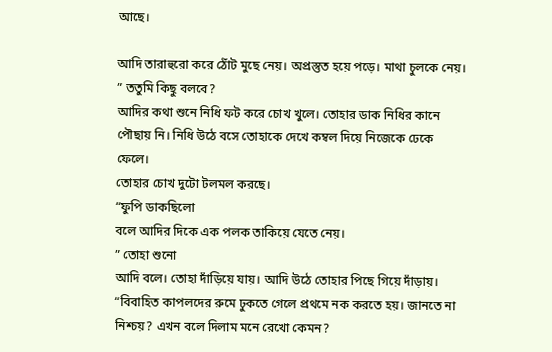আছে।

আদি তারাহুরো করে ঠোঁট মুছে নেয়। অপ্রস্তুত হয়ে পড়ে। মাথা চুলকে নেয়।
” ততুমি কিছু বলবে?
আদির কথা শুনে নিধি ফট করে চোখ খুলে। তোহার ডাক নিধির কানে পৌছায় নি। নিধি উঠে বসে তোহাকে দেখে কম্বল দিয়ে নিজেকে ঢেকে ফেলে।
তোহার চোখ দুটো টলমল করছে।
“ফুপি ডাকছিলো
বলে আদির দিকে এক পলক তাকিয়ে যেতে নেয়।
” তোহা শুনো
আদি বলে। তোহা দাঁড়িয়ে যায়। আদি উঠে তোহার পিছে গিয়ে দাঁড়ায়।
“বিবাহিত কাপলদের রুমে ঢুকতে গেলে প্রথমে নক করতে হয়। জানতে না নিশ্চয়? এখন বলে দিলাম মনে রেখো কেমন?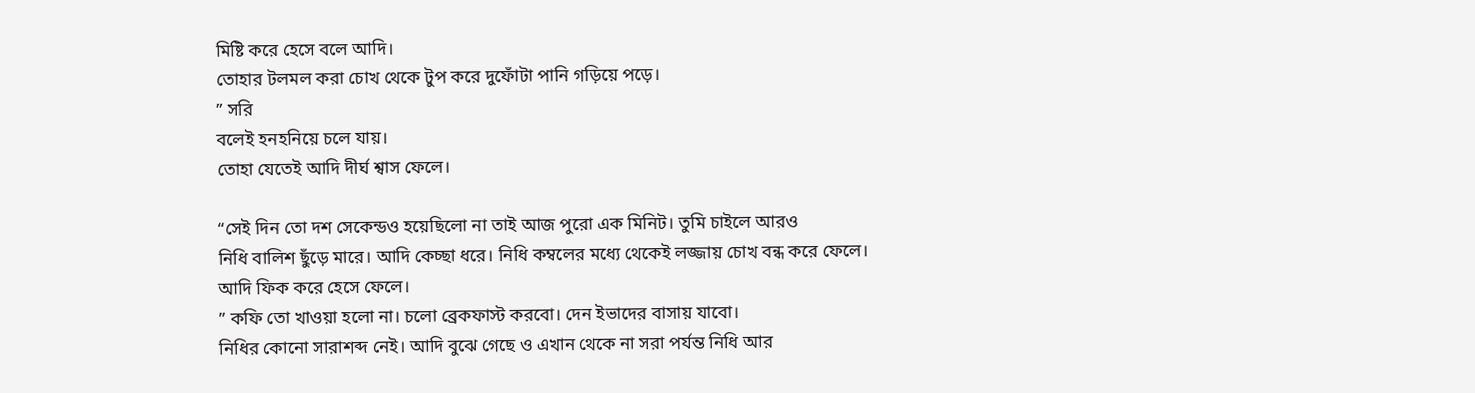মিষ্টি করে হেসে বলে আদি।
তোহার টলমল করা চোখ থেকে টুপ করে দুফোঁটা পানি গড়িয়ে পড়ে।
” সরি
বলেই হনহনিয়ে চলে যায়।
তোহা যেতেই আদি দীর্ঘ শ্বাস ফেলে।

“সেই দিন তো দশ সেকেন্ডও হয়েছিলো না তাই আজ পুরো এক মিনিট। তুমি চাইলে আরও
নিধি বালিশ ছুঁড়ে মারে। আদি কেচ্ছা ধরে। নিধি কম্বলের মধ্যে থেকেই লজ্জায় চোখ বন্ধ করে ফেলে।
আদি ফিক করে হেসে ফেলে।
” কফি তো খাওয়া হলো না। চলো ব্রেকফাস্ট করবো। দেন ইভাদের বাসায় যাবো।
নিধির কোনো সারাশব্দ নেই। আদি বুঝে গেছে ও এখান থেকে না সরা পর্যন্ত নিধি আর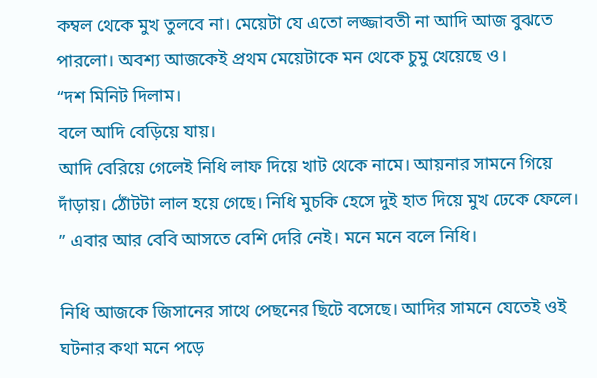কম্বল থেকে মুখ তুলবে না। মেয়েটা যে এতো লজ্জাবতী না আদি আজ বুঝতে পারলো। অবশ্য আজকেই প্রথম মেয়েটাকে মন থেকে চুমু খেয়েছে ও।
“দশ মিনিট দিলাম।
বলে আদি বেড়িয়ে যায়।
আদি বেরিয়ে গেলেই নিধি লাফ দিয়ে খাট থেকে নামে। আয়নার সামনে গিয়ে দাঁড়ায়। ঠোঁটটা লাল হয়ে গেছে। নিধি মুচকি হেসে দুই হাত দিয়ে মুখ ঢেকে ফেলে।
” এবার আর বেবি আসতে বেশি দেরি নেই। মনে মনে বলে নিধি।

নিধি আজকে জিসানের সাথে পেছনের ছিটে বসেছে। আদির সামনে যেতেই ওই ঘটনার কথা মনে পড়ে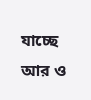যাচ্ছে আর ও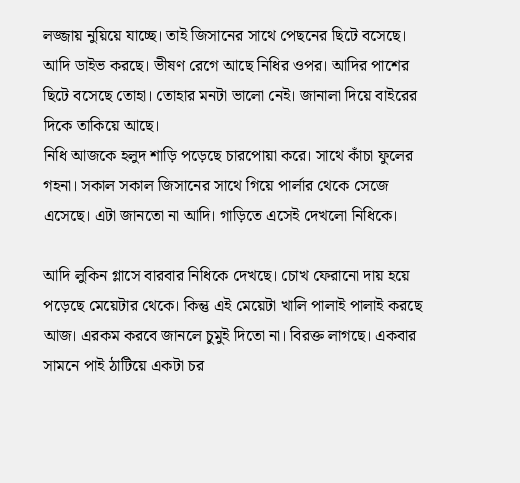লজ্জায় নুয়িয়ে যাচ্ছে। তাই জিসানের সাথে পেছনের ছিটে বসেছে। আদি ডাইভ করছে। ভীষণ রেগে আছে নিধির ওপর। আদির পাশের ছিটে বসেছে তোহা। তোহার মনটা ভালো নেই। জানালা দিয়ে বাইরের দিকে তাকিয়ে আছে।
নিধি আজকে হলুদ শাড়ি পড়েছে চারপোয়া করে। সাথে কাঁচা ফুলের গহনা। সকাল সকাল জিসানের সাথে গিয়ে পার্লার থেকে সেজে এসেছে। এটা জানতো না আদি। গাড়িতে এসেই দেখলো নিধিকে।

আদি লুকিন গ্লাসে বারবার নিধিকে দেখছে। চোখ ফেরানো দায় হয়ে পড়েছে মেয়েটার থেকে। কিন্তু এই মেয়েটা খালি পালাই পালাই করছে আজ। এরকম করবে জানলে চুমুই দিতো না। বিরক্ত লাগছে। একবার সামনে পাই ঠাটিয়ে একটা চর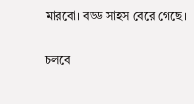মারবো। বড্ড সাহস বেরে গেছে।

চলবে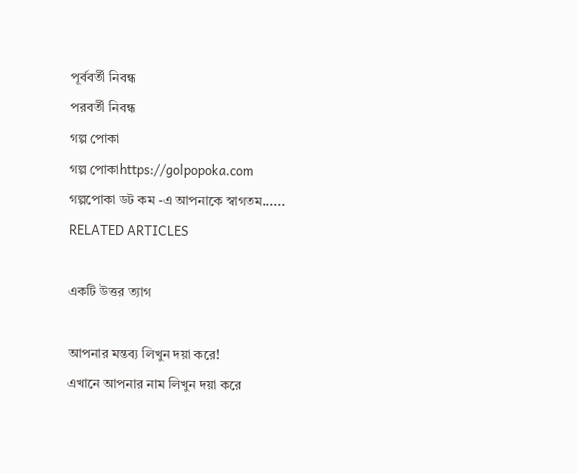পূর্ববর্তী নিবন্ধ
পরবর্তী নিবন্ধ
গল্প পোকা
গল্প পোকাhttps://golpopoka.com
গল্পপোকা ডট কম -এ আপনাকে স্বাগতম......
RELATED ARTICLES

একটি উত্তর ত্যাগ

আপনার মন্তব্য লিখুন দয়া করে!
এখানে আপনার নাম লিখুন দয়া করে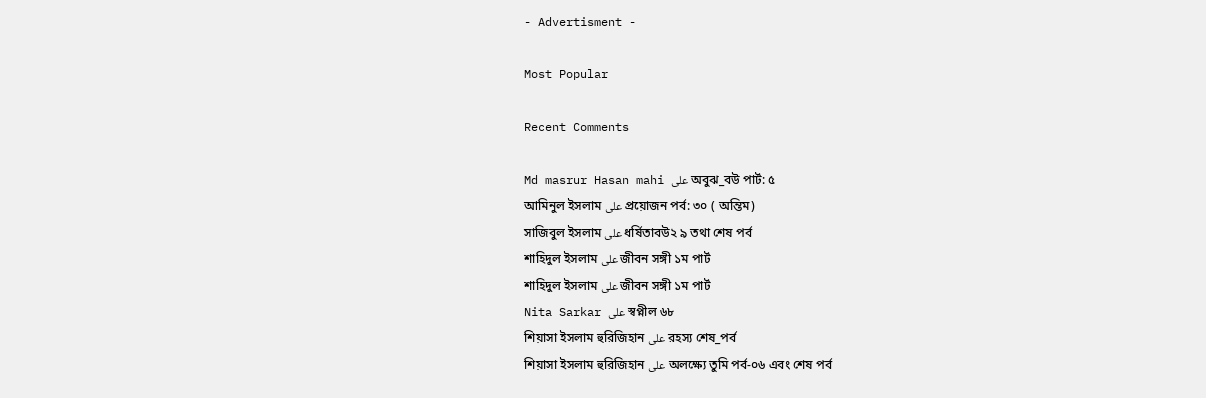- Advertisment -

Most Popular

Recent Comments

Md masrur Hasan mahi على অবুঝ_বউ পার্ট: ৫
আমিনুল ইসলাম على প্রয়োজন পর্ব: ৩০ ( অন্তিম)
সাজিবুল ইসলাম على ধর্ষিতাবউ২ ৯ তথা শেষ পর্ব
শাহিদুল ইসলাম على জীবন সঙ্গী ১ম পার্ট
শাহিদুল ইসলাম على জীবন সঙ্গী ১ম পার্ট
Nita Sarkar على স্বপ্নীল ৬৮
শিয়াসা ইসলাম হুরিজিহান على রহস্য শেষ_পর্ব
শিয়াসা ইসলাম হুরিজিহান على অলক্ষ্যে তুমি পর্ব-০৬ এবং শেষ পর্ব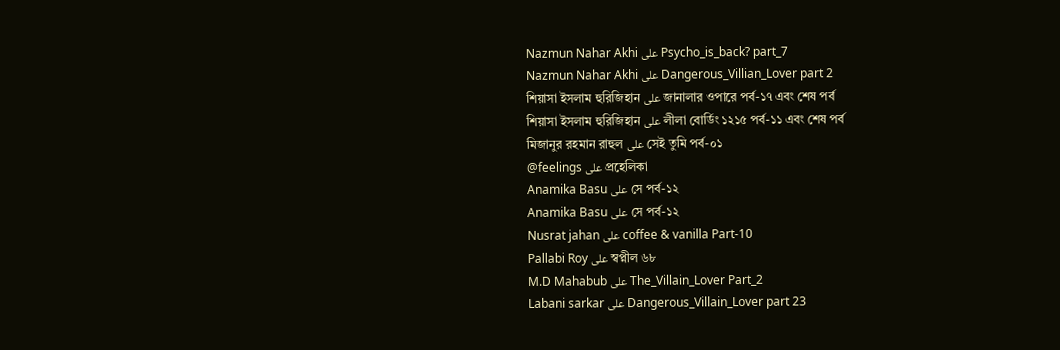Nazmun Nahar Akhi على Psycho_is_back? part_7
Nazmun Nahar Akhi على Dangerous_Villian_Lover part 2
শিয়াসা ইসলাম হুরিজিহান على জানালার ওপারে পর্ব-১৭ এবং শেষ পর্ব
শিয়াসা ইসলাম হুরিজিহান على লীলা বোর্ডিং ১২১৫ পর্ব-১১ এবং শেষ পর্ব
মিজানুর রহমান রাহুল على সেই তুমি পর্ব-০১
@feelings على প্রহেলিকা
Anamika Basu على সে পর্ব-১২
Anamika Basu على সে পর্ব-১২
Nusrat jahan على coffee & vanilla Part-10
Pallabi Roy على স্বপ্নীল ৬৮
M.D Mahabub على The_Villain_Lover Part_2
Labani sarkar على Dangerous_Villain_Lover part 23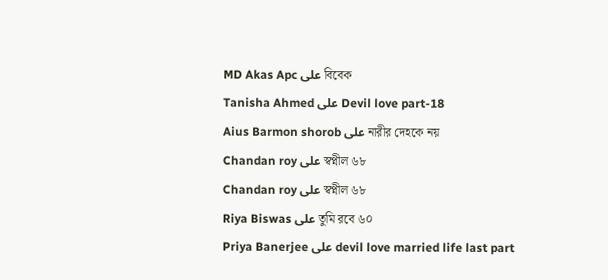MD Akas Apc على বিবেক
Tanisha Ahmed على Devil love part-18
Aius Barmon shorob على নারীর দেহকে নয়
Chandan roy على স্বপ্নীল ৬৮
Chandan roy على স্বপ্নীল ৬৮
Riya Biswas على তুমি রবে ৬০
Priya Banerjee على devil love married life last part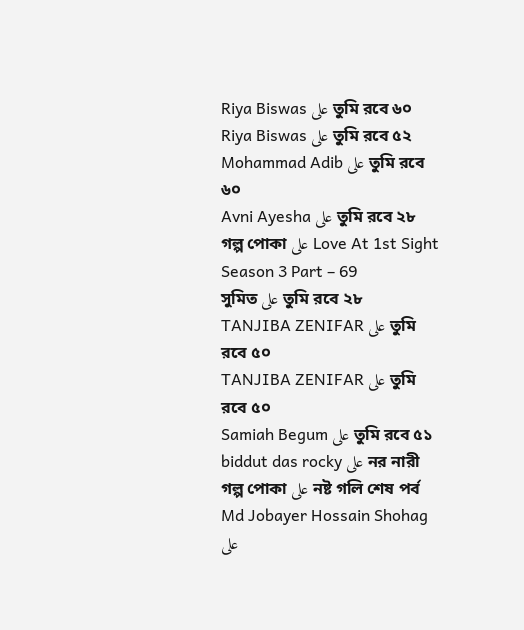Riya Biswas على তুমি রবে ৬০
Riya Biswas على তুমি রবে ৫২
Mohammad Adib على তুমি রবে ৬০
Avni Ayesha على তুমি রবে ২৮
গল্প পোকা على Love At 1st Sight Season 3 Part – 69
সুমিত على তুমি রবে ২৮
TANJIBA ZENIFAR على তুমি রবে ৫০
TANJIBA ZENIFAR على তুমি রবে ৫০
Samiah Begum على তুমি রবে ৫১
biddut das rocky على নর নারী
গল্প পোকা على নষ্ট গলি শেষ পর্ব
Md Jobayer Hossain Shohag على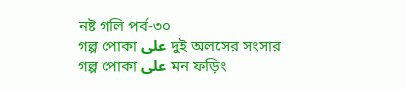নষ্ট গলি পর্ব-৩০
গল্প পোকা على দুই অলসের সংসার
গল্প পোকা على মন ফড়িং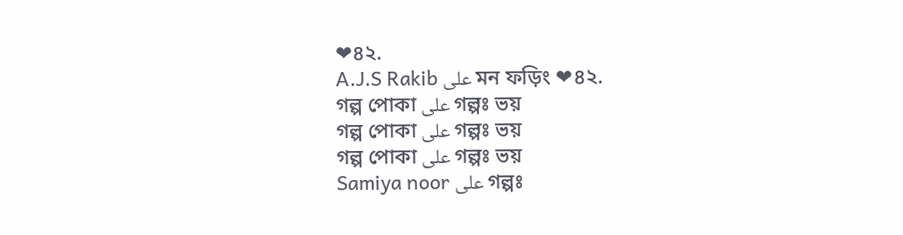❤৪২.
A.J.S Rakib على মন ফড়িং ❤৪২.
গল্প পোকা على গল্পঃ ভয়
গল্প পোকা على গল্পঃ ভয়
গল্প পোকা على গল্পঃ ভয়
Samiya noor على গল্পঃ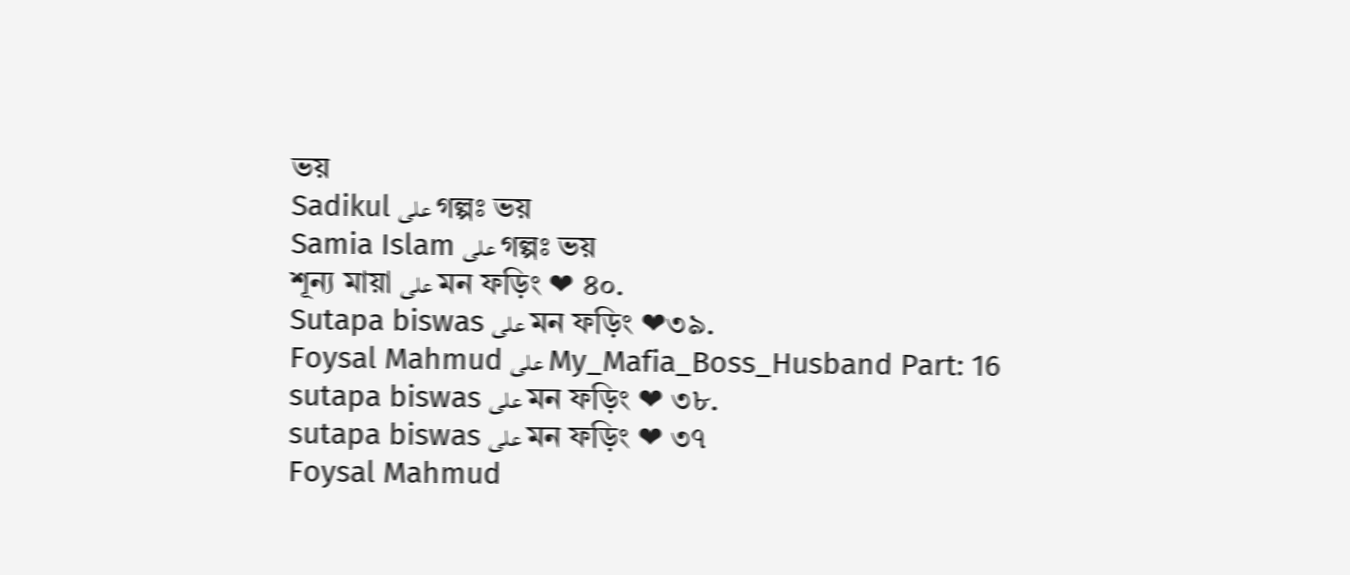ভয়
Sadikul على গল্পঃ ভয়
Samia Islam على গল্পঃ ভয়
শূন্য মায়া على মন ফড়িং ❤ ৪০.
Sutapa biswas على মন ফড়িং ❤৩৯.
Foysal Mahmud على My_Mafia_Boss_Husband Part: 16
sutapa biswas على মন ফড়িং ❤ ৩৮.
sutapa biswas على মন ফড়িং ❤ ৩৭
Foysal Mahmud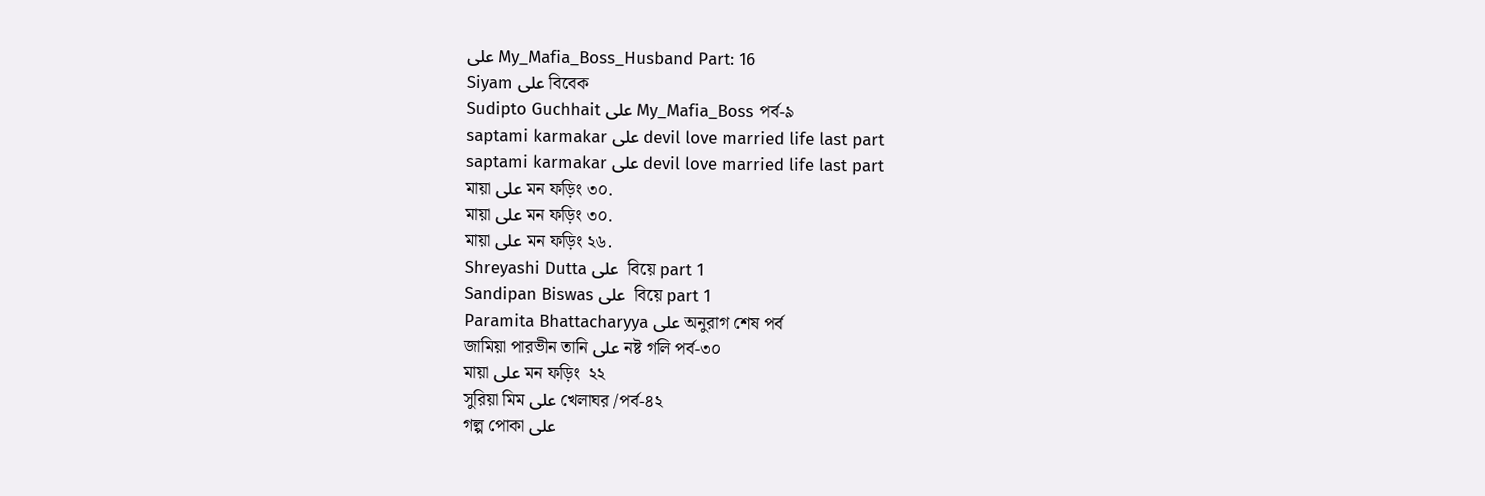على My_Mafia_Boss_Husband Part: 16
Siyam على বিবেক
Sudipto Guchhait على My_Mafia_Boss পর্ব-৯
saptami karmakar على devil love married life last part
saptami karmakar على devil love married life last part
মায়া على মন ফড়িং ৩০.
মায়া على মন ফড়িং ৩০.
মায়া على মন ফড়িং ২৬.
Shreyashi Dutta على  বিয়ে part 1
Sandipan Biswas على  বিয়ে part 1
Paramita Bhattacharyya على অনুরাগ শেষ পর্ব
জামিয়া পারভীন তানি على নষ্ট গলি পর্ব-৩০
মায়া على মন ফড়িং  ২২
সুরিয়া মিম على খেলাঘর /পর্ব-৪২
গল্প পোকা على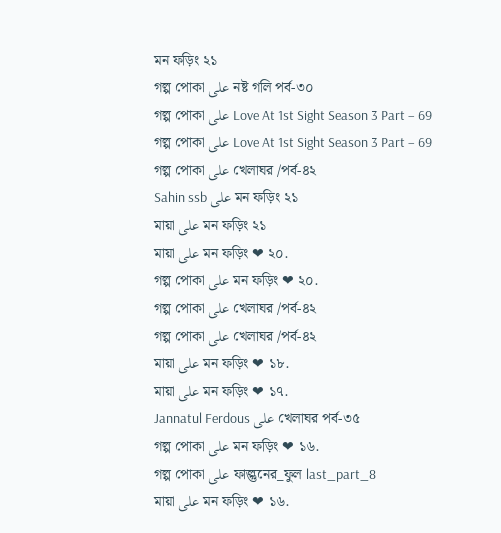মন ফড়িং ২১
গল্প পোকা على নষ্ট গলি পর্ব-৩০
গল্প পোকা على Love At 1st Sight Season 3 Part – 69
গল্প পোকা على Love At 1st Sight Season 3 Part – 69
গল্প পোকা على খেলাঘর /পর্ব-৪২
Sahin ssb على মন ফড়িং ২১
মায়া على মন ফড়িং ২১
মায়া على মন ফড়িং ❤ ২০.
গল্প পোকা على মন ফড়িং ❤ ২০.
গল্প পোকা على খেলাঘর /পর্ব-৪২
গল্প পোকা على খেলাঘর /পর্ব-৪২
মায়া على মন ফড়িং ❤ ১৮.
মায়া على মন ফড়িং ❤ ১৭.
Jannatul Ferdous على খেলাঘর পর্ব-৩৫
গল্প পোকা على মন ফড়িং ❤ ১৬.
গল্প পোকা على ফাল্গুনের_ফুল last_part_8
মায়া على মন ফড়িং ❤ ১৬.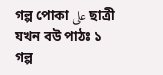গল্প পোকা على ছাত্রী যখন বউ পাঠঃ ১
গল্প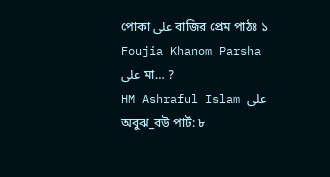পোকা على বাজির প্রেম পাঠঃ ১
Foujia Khanom Parsha على মা… ?
HM Ashraful Islam على অবুঝ_বউ পার্ট: ৮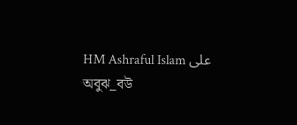HM Ashraful Islam على অবুঝ_বউ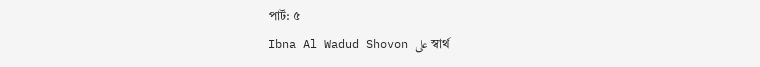পার্ট: ৫
Ibna Al Wadud Shovon على স্বার্থ